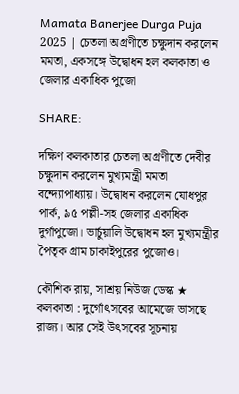Mamata Banerjee Durga Puja 2025 | চেতলা অগ্রণীতে চক্ষুদান করলেন মমতা, একসঙ্গে উদ্বোধন হল কলকাতা ও জেলার একাধিক পুজো

SHARE:

দক্ষিণ কলকাতার চেতলা অগ্রণীতে দেবীর চক্ষুদান করলেন মুখ্যমন্ত্রী মমতা বন্দ্যোপাধ্যায়। উদ্বোধন করলেন যোধপুর পার্ক, ৯৫ পল্লী-সহ জেলার একাধিক দুর্গাপুজো। ভার্চুয়ালি উদ্বোধন হল মুখ্যমন্ত্রীর পৈতৃক গ্রাম চাকাইপুরের পুজোও।

কৌশিক রায়, সাশ্রয় নিউজ ডেস্ক ★ কলকাতা : দুর্গোৎসবের আমেজে ভাসছে রাজ্য। আর সেই উৎসবের সূচনায়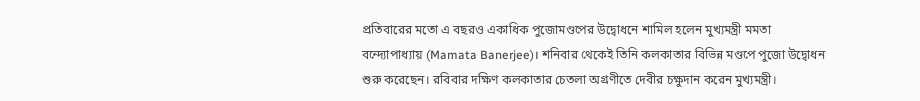প্রতিবারের মতো এ বছরও একাধিক পুজোমণ্ডপের উদ্বোধনে শামিল হলেন মুখ্যমন্ত্রী মমতা বন্দ্যোপাধ্যায় (Mamata Banerjee)। শনিবার থেকেই তিনি কলকাতার বিভিন্ন মণ্ডপে পুজো উদ্বোধন শুরু করেছেন। রবিবার দক্ষিণ কলকাতার চেতলা অগ্রণীতে দেবীর চক্ষুদান করেন মুখ্যমন্ত্রী।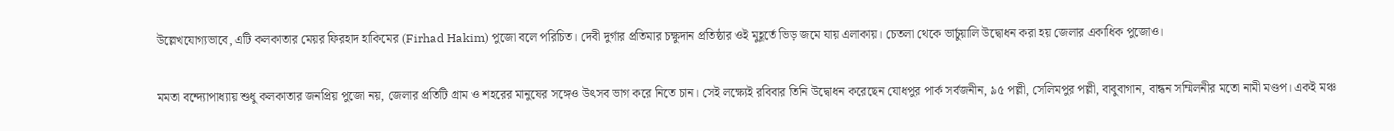উল্লেখযোগ্যভাবে, এটি কলকাতার মেয়র ফিরহাদ হাকিমের (Firhad Hakim) পুজো বলে পরিচিত। দেবী দুর্গার প্রতিমার চক্ষুদান প্রতিষ্ঠার ওই মুহূর্তে ভিড় জমে যায় এলাকায়। চেতলা থেকে ভার্চুয়ালি উদ্বোধন করা হয় জেলার একাধিক পুজোও।

মমতা বন্দ্যোপাধ্যায় শুধু কলকাতার জনপ্রিয় পুজো নয়, জেলার প্রতিটি গ্রাম ও শহরের মানুষের সঙ্গেও উৎসব ভাগ করে নিতে চান। সেই লক্ষ্যেই রবিবার তিনি উদ্বোধন করেছেন যোধপুর পার্ক সর্বজনীন, ৯৫ পল্লী, সেলিমপুর পল্লী, বাবুবাগান, বান্ধন সম্মিলনীর মতো নামী মণ্ডপ। একই মঞ্চ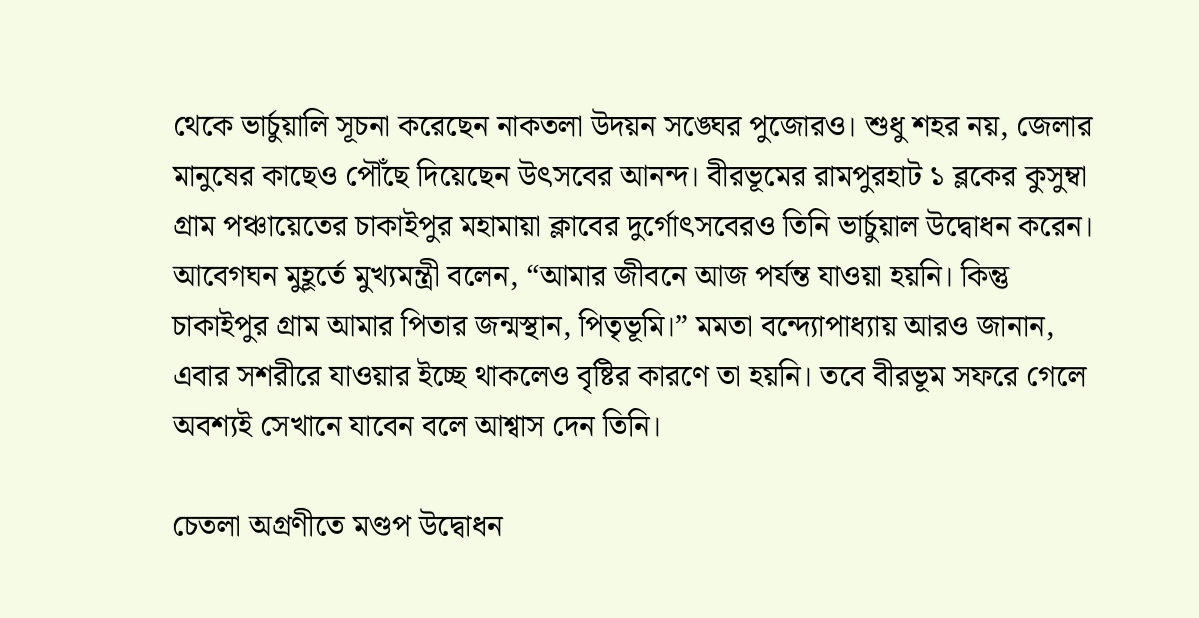থেকে ভার্চুয়ালি সূচনা করেছেন নাকতলা উদয়ন সঙ্ঘের পুজোরও। শুধু শহর নয়, জেলার মানুষের কাছেও পৌঁছে দিয়েছেন উৎসবের আনন্দ। বীরভূমের রামপুরহাট ১ ব্লকের কুসুম্বা গ্রাম পঞ্চায়েতের চাকাইপুর মহামায়া ক্লাবের দুর্গোৎসবেরও তিনি ভার্চুয়াল উদ্বোধন করেন। আবেগঘন মুহূর্তে মুখ্যমন্ত্রী বলেন, “আমার জীবনে আজ পর্যন্ত যাওয়া হয়নি। কিন্তু চাকাইপুর গ্রাম আমার পিতার জন্মস্থান, পিতৃভূমি।” মমতা বন্দ্যোপাধ্যায় আরও জানান, এবার সশরীরে যাওয়ার ইচ্ছে থাকলেও বৃষ্টির কারণে তা হয়নি। তবে বীরভূম সফরে গেলে অবশ্যই সেখানে যাবেন বলে আশ্বাস দেন তিনি।

চেতলা অগ্রণীতে মণ্ডপ উদ্বোধন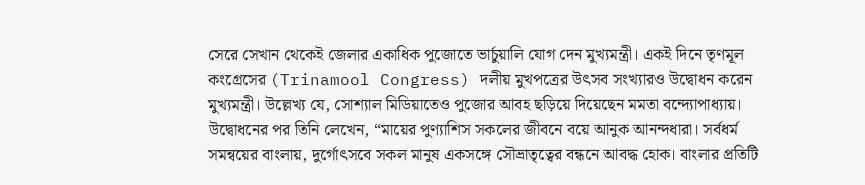সেরে সেখান থেকেই জেলার একাধিক পুজোতে ভার্চুয়ালি যোগ দেন মুখ্যমন্ত্রী। একই দিনে তৃণমূল কংগ্রেসের (Trinamool Congress) দলীয় মুখপত্রের উৎসব সংখ্যারও উদ্বোধন করেন মুখ্যমন্ত্রী। উল্লেখ্য যে, সোশ্যাল মিডিয়াতেও পুজোর আবহ ছড়িয়ে দিয়েছেন মমতা বন্দ্যোপাধ্যায়। উদ্বোধনের পর তিনি লেখেন, “মায়ের পুণ্যাশিস সকলের জীবনে বয়ে আনুক আনন্দধারা। সর্বধর্ম সমন্বয়ের বাংলায়, দুর্গোৎসবে সকল মানুষ একসঙ্গে সৌভ্রাতৃত্বের বন্ধনে আবদ্ধ হোক। বাংলার প্রতিটি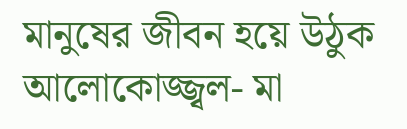মানুষের জীবন হয়ে উঠুক আলোকোজ্জ্বল- মা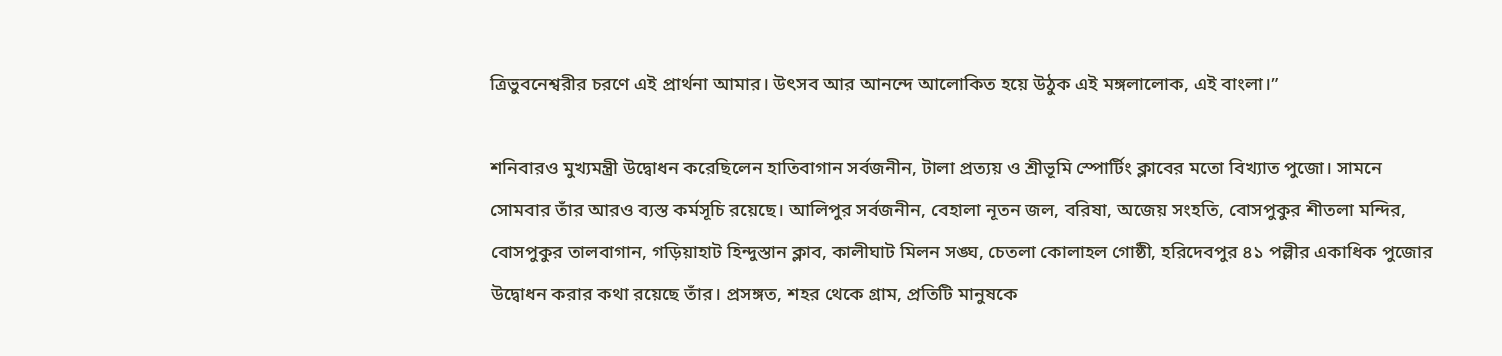ত্রিভুবনেশ্বরীর চরণে এই প্রার্থনা আমার। উৎসব আর আনন্দে আলোকিত হয়ে উঠুক এই মঙ্গলালোক, এই বাংলা।”

শনিবারও মুখ্যমন্ত্রী উদ্বোধন করেছিলেন হাতিবাগান সর্বজনীন, টালা প্রত্যয় ও শ্রীভূমি স্পোর্টিং ক্লাবের মতো বিখ্যাত পুজো। সামনে সোমবার তাঁর আরও ব্যস্ত কর্মসূচি রয়েছে। আলিপুর সর্বজনীন, বেহালা নূতন জল, বরিষা, অজেয় সংহতি, বোসপুকুর শীতলা মন্দির, বোসপুকুর তালবাগান, গড়িয়াহাট হিন্দুস্তান ক্লাব, কালীঘাট মিলন সঙ্ঘ, চেতলা কোলাহল গোষ্ঠী, হরিদেবপুর ৪১ পল্লীর একাধিক পুজোর উদ্বোধন করার কথা রয়েছে তাঁর। প্রসঙ্গত, শহর থেকে গ্রাম, প্রতিটি মানুষকে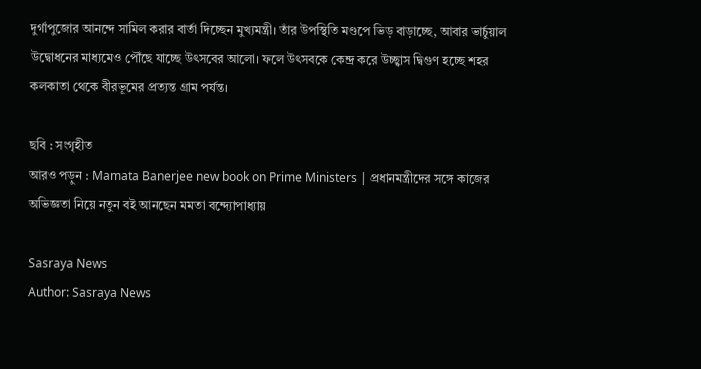দুর্গাপুজোর আনন্দে সামিল করার বার্তা দিচ্ছেন মুখ্যমন্ত্রী। তাঁর উপস্থিতি মণ্ডপে ভিড় বাড়াচ্ছে, আবার ভার্চুয়াল উদ্বোধনের মাধ্যমেও পৌঁছে যাচ্ছে উৎসবের আলো। ফলে উৎসবকে কেন্দ্র করে উচ্ছ্বাস দ্বিগুণ হচ্ছে শহর কলকাতা থেকে বীরভূমের প্রত্যন্ত গ্রাম পর্যন্ত।

ছবি : সংগৃহীত
আরও পড়ুন : Mamata Banerjee new book on Prime Ministers | প্রধানমন্ত্রীদের সঙ্গে কাজের অভিজ্ঞতা নিয়ে নতুন বই আনছেন মমতা বন্দ্যোপাধ্যায়

Sasraya News
Author: Sasraya News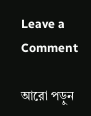Leave a Comment

আরো পড়ুন